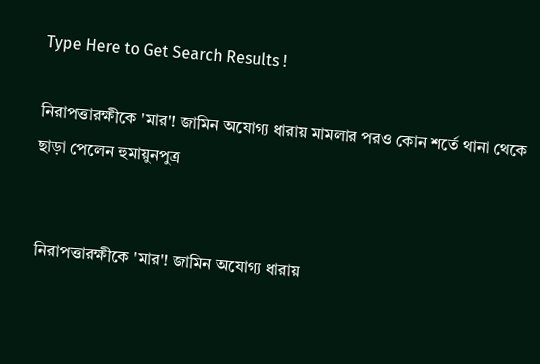Type Here to Get Search Results !

নিরাপত্তারক্ষীকে 'মার'! জামিন অযোগ্য ধারায় মামলার পরও কোন শর্তে থানা থেকে ছাড়া পেলেন হুমায়ুনপুত্র


 নিরাপত্তারক্ষীকে 'মার'! জামিন অযোগ্য ধারায়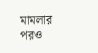মামলার পরও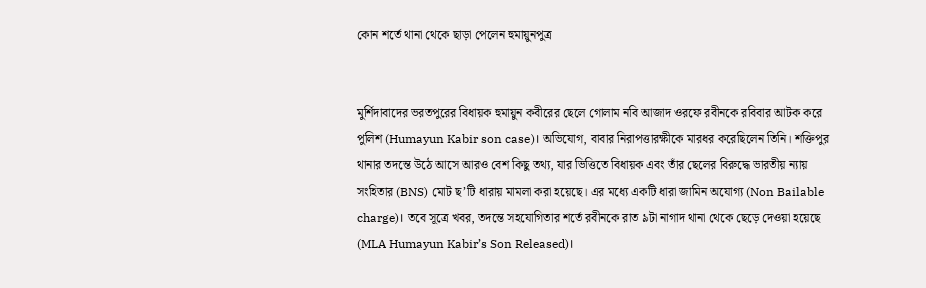কোন শর্তে থানা থেকে ছাড়া পেলেন হুমায়ুনপুত্র


মুর্শিদাবাদের ভরতপুরের বিধায়ক হুমায়ুন কবীরের ছেলে গোলাম নবি আজাদ ওরফে রবীনকে রবিবার আটক করে পুলিশ (Humayun Kabir son case)। অভিযোগ, বাবার নিরাপত্তারক্ষীকে মারধর করেছিলেন তিনি। শক্তিপুর থানার তদন্তে উঠে আসে আরও বেশ কিছু তথ্য, যার ভিত্তিতে বিধায়ক এবং তাঁর ছেলের বিরুদ্ধে ভারতীয় ন্যায় সংহিতার (BNS) মোট ছ’টি ধারায় মামলা করা হয়েছে। এর মধ্যে একটি ধারা জামিন অযোগ্য (Non Bailable charge)। তবে সূত্রে খবর, তদন্তে সহযোগিতার শর্তে রবীনকে রাত ৯টা নাগাদ থানা থেকে ছেড়ে দেওয়া হয়েছে (MLA Humayun Kabir’s Son Released)।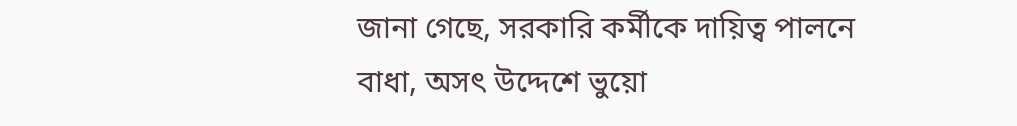জানা গেছে, সরকারি কর্মীকে দায়িত্ব পালনে বাধা, অসৎ উদ্দেশে ভুয়ো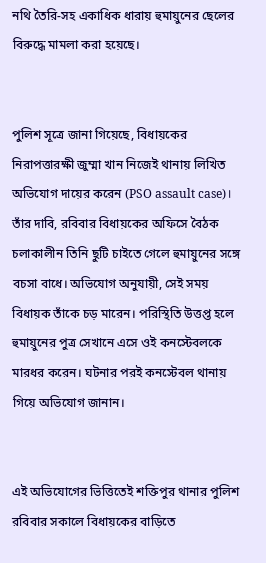নথি তৈরি-সহ একাধিক ধারায় হুমায়ুনের ছেলের বিরুদ্ধে মামলা করা হয়েছে।


পুলিশ সূত্রে জানা গিয়েছে, বিধায়কের নিরাপত্তারক্ষী জুম্মা খান নিজেই থানায় লিখিত অভিযোগ দায়ের করেন (PSO assault case)। তাঁর দাবি, রবিবার বিধায়কের অফিসে বৈঠক চলাকালীন তিনি ছুটি চাইতে গেলে হুমায়ুনের সঙ্গে বচসা বাধে। অভিযোগ অনুযায়ী, সেই সময় বিধায়ক তাঁকে চড় মারেন। পরিস্থিতি উত্তপ্ত হলে হুমায়ুনের পুত্র সেখানে এসে ওই কনস্টেবলকে মারধর করেন। ঘটনার পরই কনস্টেবল থানায় গিয়ে অভিযোগ জানান।


এই অভিযোগের ভিত্তিতেই শক্তিপুর থানার পুলিশ রবিবার সকালে বিধায়কের বাড়িতে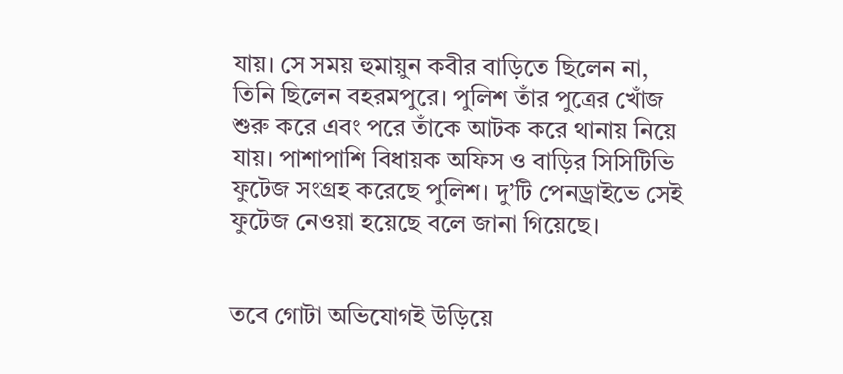যায়। সে সময় হুমায়ুন কবীর বাড়িতে ছিলেন না, তিনি ছিলেন বহরমপুরে। পুলিশ তাঁর পুত্রের খোঁজ শুরু করে এবং পরে তাঁকে আটক করে থানায় নিয়ে যায়। পাশাপাশি বিধায়ক অফিস ও বাড়ির সিসিটিভি ফুটেজ সংগ্রহ করেছে পুলিশ। দু’টি পেনড্রাইভে সেই ফুটেজ নেওয়া হয়েছে বলে জানা গিয়েছে।


তবে গোটা অভিযোগই উড়িয়ে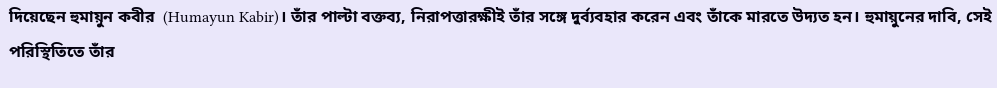দিয়েছেন হুমায়ুন কবীর  (Humayun Kabir)। তাঁর পাল্টা বক্তব্য, নিরাপত্তারক্ষীই তাঁর সঙ্গে দুর্ব্যবহার করেন এবং তাঁকে মারতে উদ্যত হন। হুমায়ুনের দাবি, সেই পরিস্থিতিতে তাঁর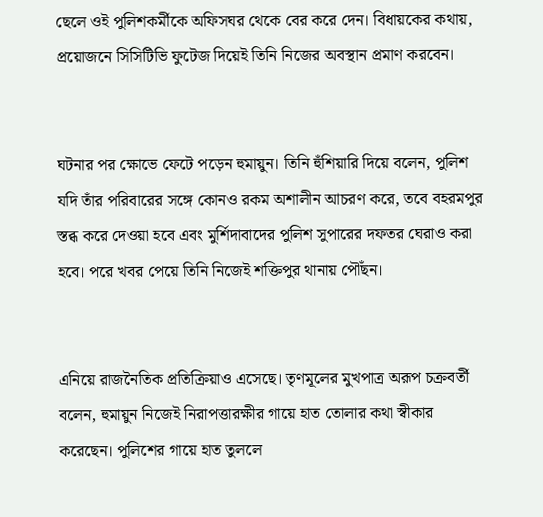ছেলে ওই পুলিশকর্মীকে অফিসঘর থেকে বের করে দেন। বিধায়কের কথায়, প্রয়োজনে সিসিটিভি ফুটেজ দিয়েই তিনি নিজের অবস্থান প্রমাণ করবেন।


ঘটনার পর ক্ষোভে ফেটে পড়েন হুমায়ুন। তিনি হুঁশিয়ারি দিয়ে বলেন, পুলিশ যদি তাঁর পরিবারের সঙ্গে কোনও রকম অশালীন আচরণ করে, তবে বহরমপুর স্তব্ধ করে দেওয়া হবে এবং মুর্শিদাবাদের পুলিশ সুপারের দফতর ঘেরাও করা হবে। পরে খবর পেয়ে তিনি নিজেই শক্তিপুর থানায় পৌঁছন।


এনিয়ে রাজনৈতিক প্রতিক্রিয়াও এসেছে। তৃণমূলের মুখপাত্র অরূপ চক্রবর্তী বলেন, হুমায়ুন নিজেই নিরাপত্তারক্ষীর গায়ে হাত তোলার কথা স্বীকার করেছেন। পুলিশের গায়ে হাত তুললে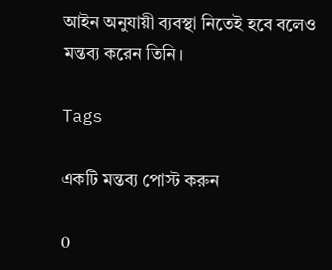আইন অনুযায়ী ব্যবস্থা নিতেই হবে বলেও মন্তব্য করেন তিনি।

Tags

একটি মন্তব্য পোস্ট করুন

0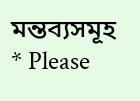মন্তব্যসমূহ
* Please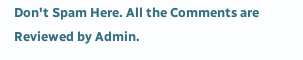Don't Spam Here. All the Comments are Reviewed by Admin.